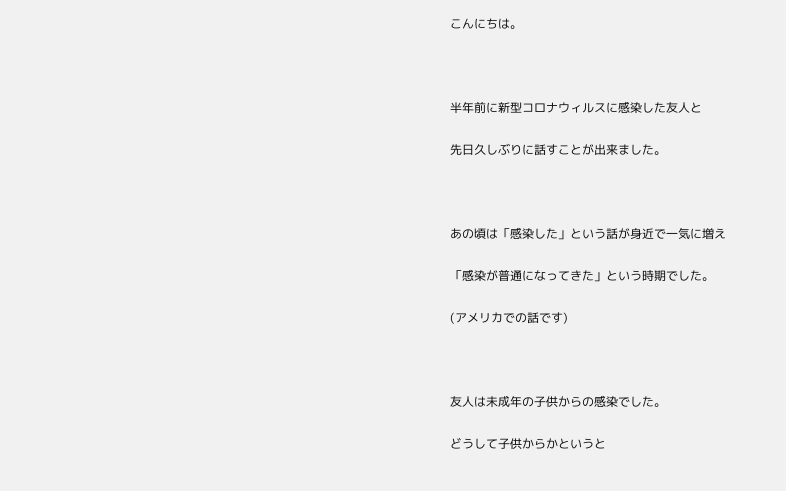こんにちは。



半年前に新型コロナウィルスに感染した友人と

先日久しぶりに話すことが出来ました。



あの頃は「感染した」という話が身近で一気に増え

「感染が普通になってきた」という時期でした。

(アメリカでの話です)



友人は未成年の子供からの感染でした。

どうして子供からかというと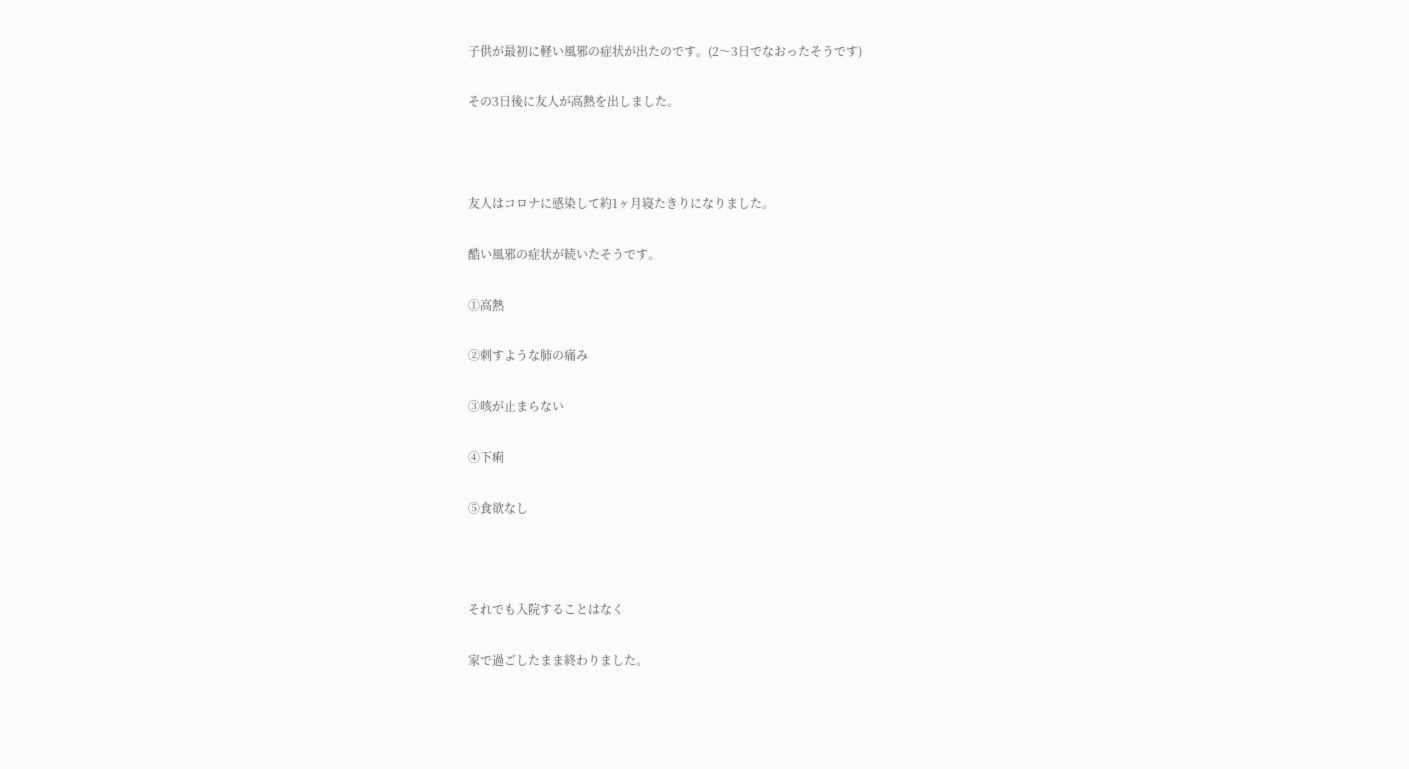子供が最初に軽い風邪の症状が出たのです。(2〜3日でなおったそうです)

その3日後に友人が高熱を出しました。



友人はコロナに感染して約1ヶ月寝たきりになりました。

酷い風邪の症状が続いたそうです。

①高熱

②刺すような肺の痛み

③咳が止まらない

④下痢

⑤食欲なし



それでも入院することはなく

家で過ごしたまま終わりました。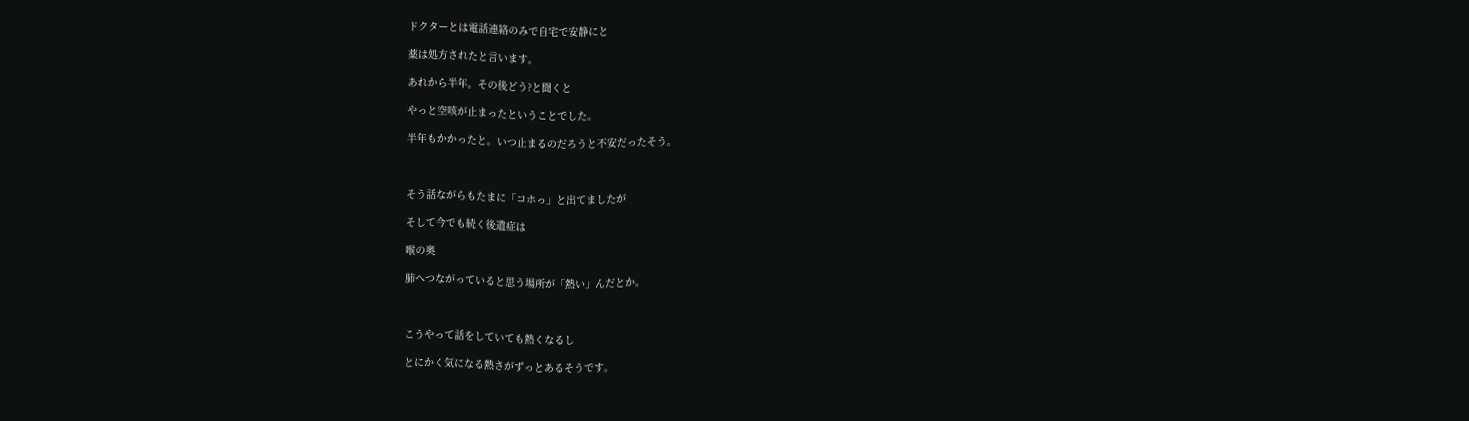ドクターとは電話連絡のみで自宅で安静にと

薬は処方されたと言います。

あれから半年。その後どう?と聞くと

やっと空咳が止まったということでした。

半年もかかったと。いつ止まるのだろうと不安だったそう。



そう話ながらもたまに「コホっ」と出てましたが

そして今でも続く後遺症は

喉の奥

肺へつながっていると思う場所が「熱い」んだとか。



こうやって話をしていても熱くなるし

とにかく気になる熱さがずっとあるそうです。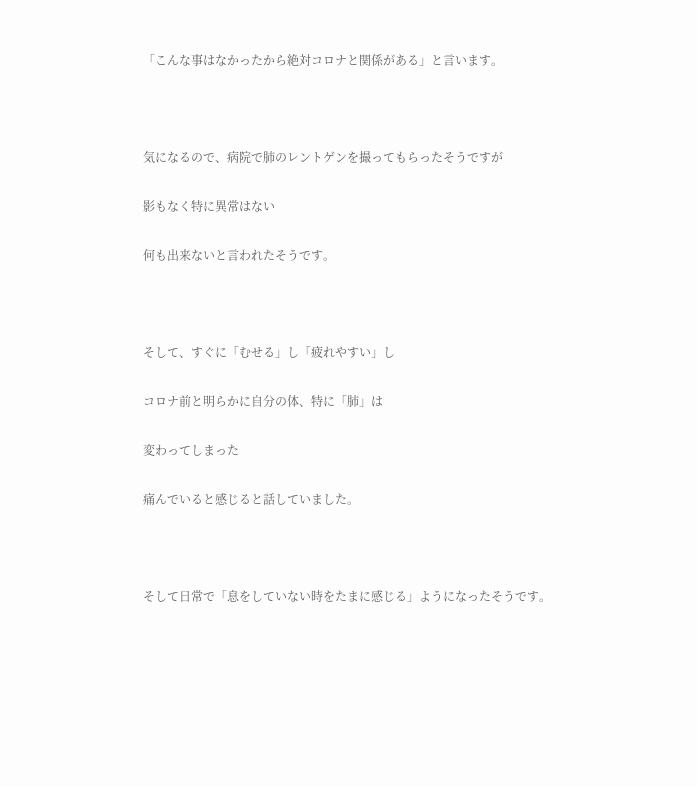「こんな事はなかったから絶対コロナと関係がある」と言います。



気になるので、病院で肺のレントゲンを撮ってもらったそうですが

影もなく特に異常はない

何も出来ないと言われたそうです。



そして、すぐに「むせる」し「疲れやすい」し

コロナ前と明らかに自分の体、特に「肺」は

変わってしまった

痛んでいると感じると話していました。



そして日常で「息をしていない時をたまに感じる」ようになったそうです。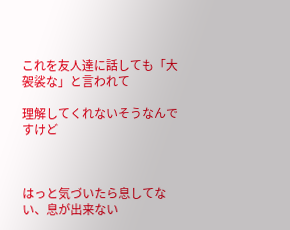これを友人達に話しても「大袈裟な」と言われて

理解してくれないそうなんですけど



はっと気づいたら息してない、息が出来ない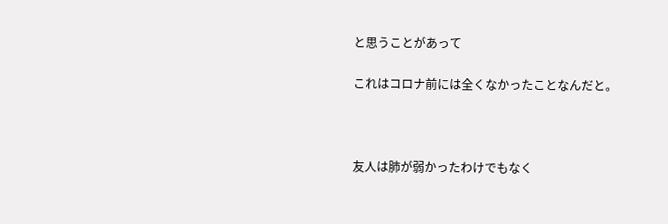と思うことがあって

これはコロナ前には全くなかったことなんだと。



友人は肺が弱かったわけでもなく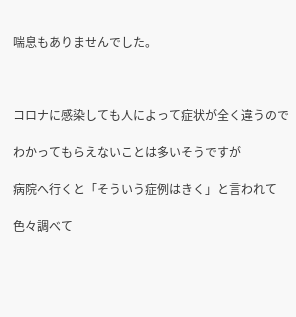喘息もありませんでした。



コロナに感染しても人によって症状が全く違うので

わかってもらえないことは多いそうですが

病院へ行くと「そういう症例はきく」と言われて

色々調べて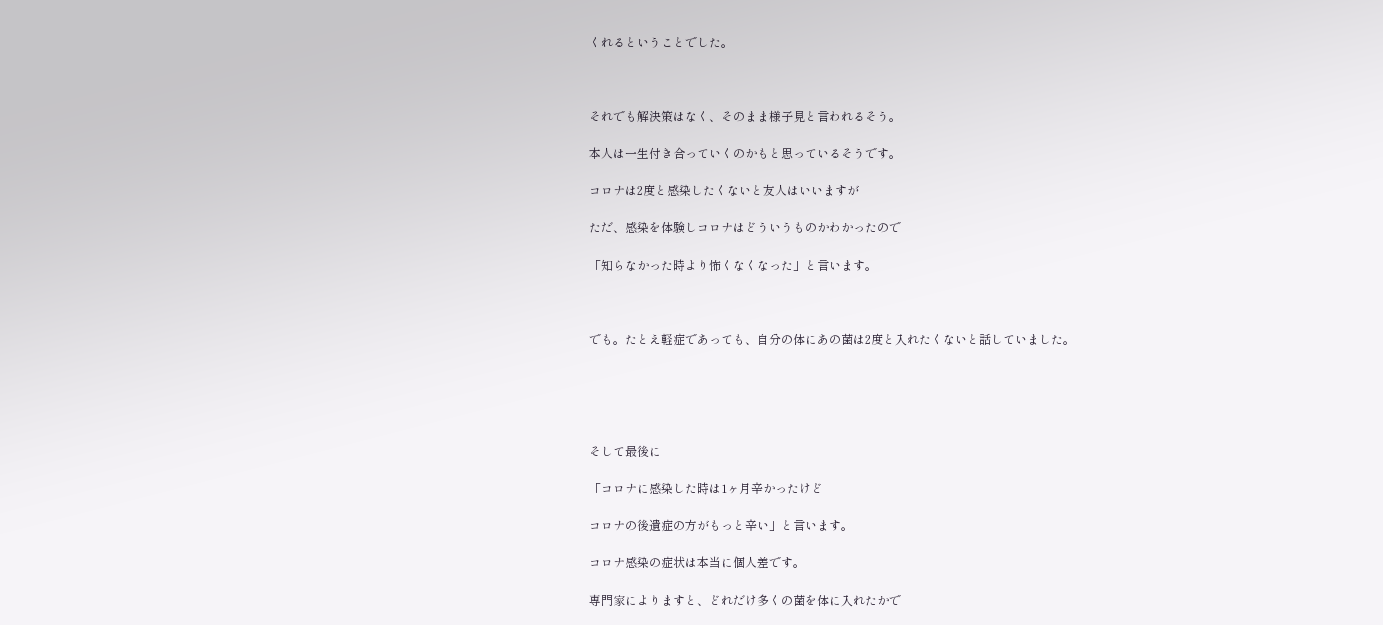くれるということでした。



それでも解決策はなく、そのまま様子見と言われるそう。

本人は一生付き合っていくのかもと思っているそうです。

コロナは2度と感染したくないと友人はいいますが

ただ、感染を体験しコロナはどういうものかわかったので

「知らなかった時より怖くなくなった」と言います。



でも。たとえ軽症であっても、自分の体にあの菌は2度と入れたくないと話していました。





そして最後に

「コロナに感染した時は1ヶ月辛かったけど

コロナの後遺症の方がもっと辛い」と言います。

コロナ感染の症状は本当に個人差です。

専門家によりますと、どれだけ多くの菌を体に入れたかで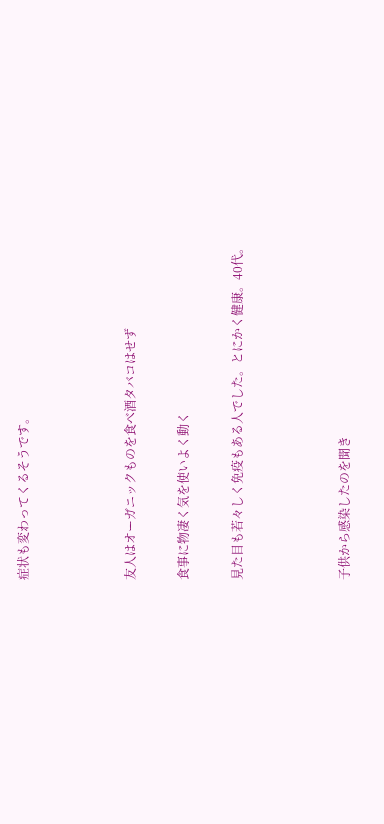症状も変わってくるそうです。



友人はオーガニックものを食べ酒タバコはせず

食事に物凄く気を使いよく動く

見た目も若々しく免疫もある人でした。とにかく健康。40代。



子供から感染したのを聞き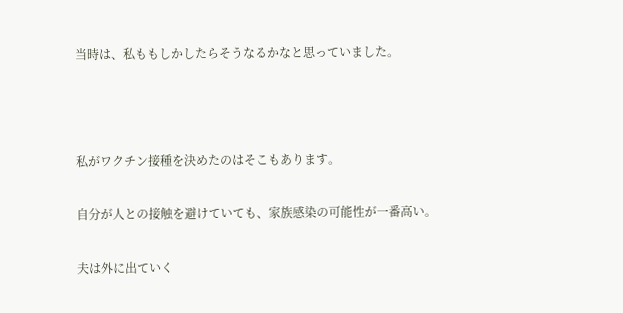当時は、私ももしかしたらそうなるかなと思っていました。



私がワクチン接種を決めたのはそこもあります。

自分が人との接触を避けていても、家族感染の可能性が一番高い。

夫は外に出ていく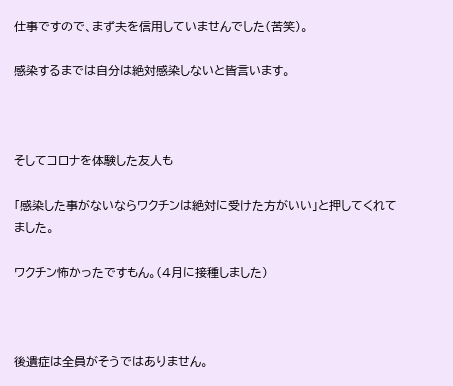仕事ですので、まず夫を信用していませんでした(苦笑)。

感染するまでは自分は絶対感染しないと皆言います。



そしてコロナを体験した友人も

「感染した事がないならワクチンは絶対に受けた方がいい」と押してくれてました。

ワクチン怖かったですもん。(4月に接種しました)



後遺症は全員がそうではありません。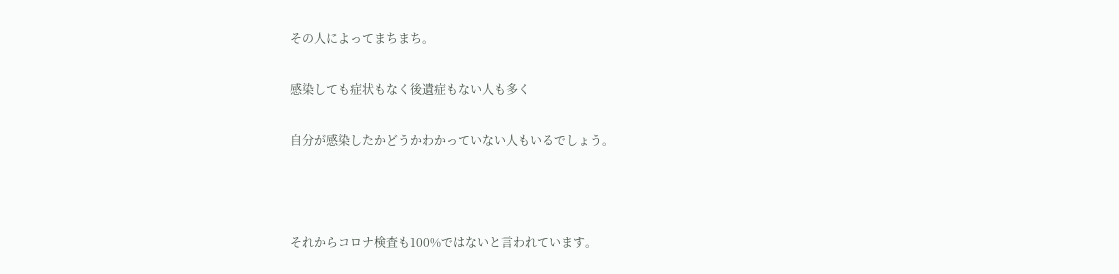その人によってまちまち。

感染しても症状もなく後遺症もない人も多く

自分が感染したかどうかわかっていない人もいるでしょう。



それからコロナ検査も100%ではないと言われています。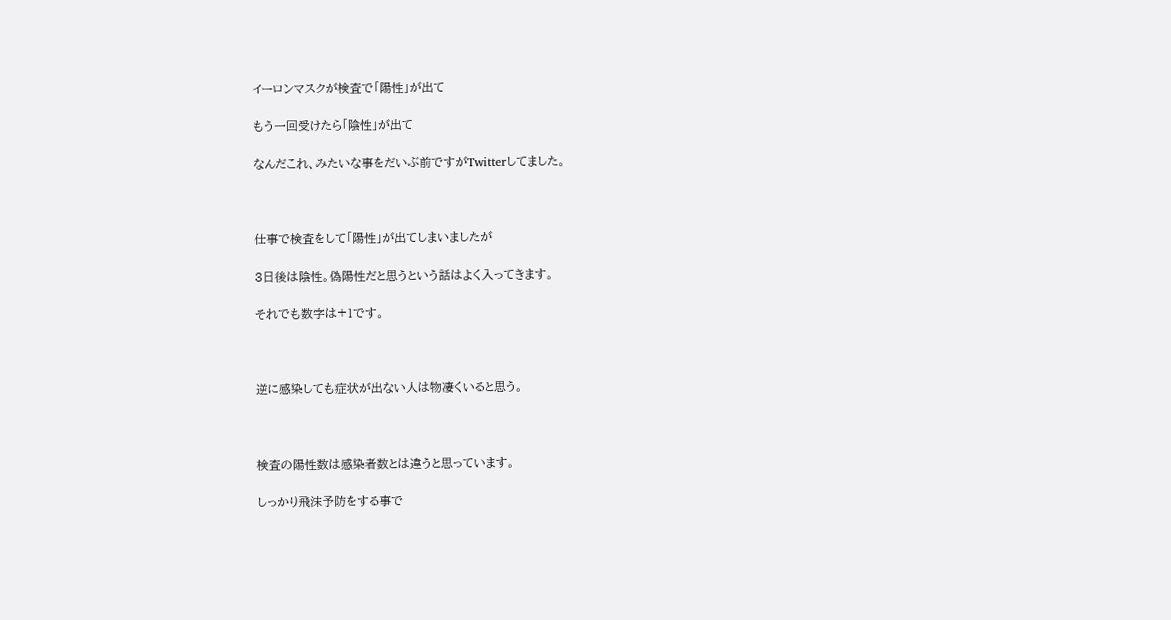イーロンマスクが検査で「陽性」が出て

もう一回受けたら「陰性」が出て

なんだこれ、みたいな事をだいぶ前ですがTwitterしてました。



仕事で検査をして「陽性」が出てしまいましたが

3日後は陰性。偽陽性だと思うという話はよく入ってきます。

それでも数字は+1です。



逆に感染しても症状が出ない人は物凄くいると思う。



検査の陽性数は感染者数とは違うと思っています。

しっかり飛沫予防をする事で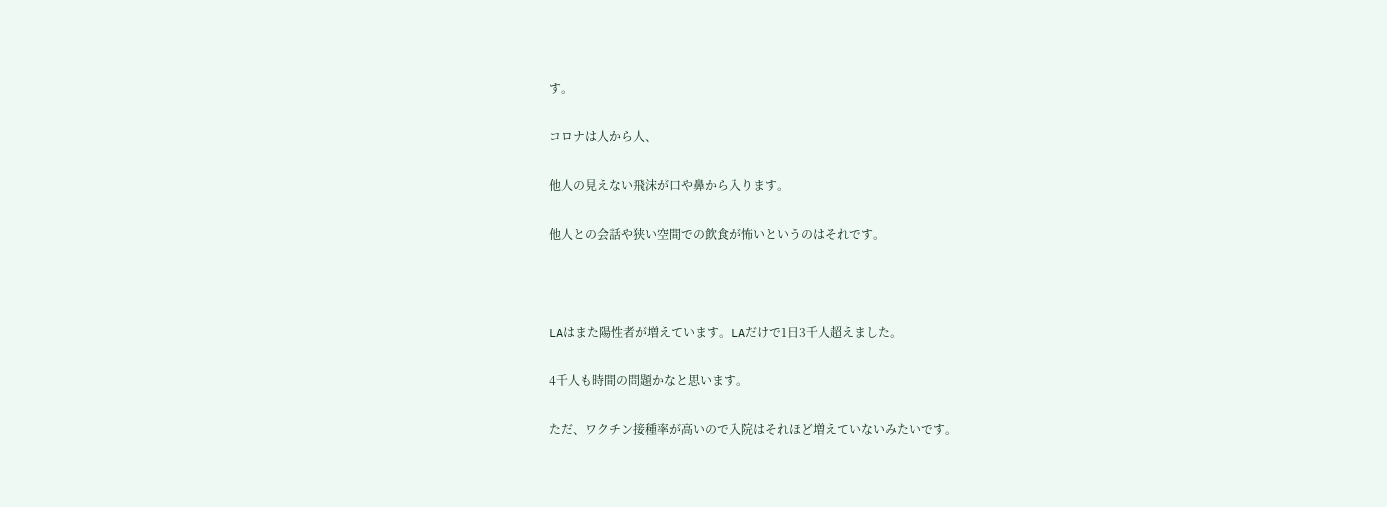す。

コロナは人から人、

他人の見えない飛沫が口や鼻から入ります。

他人との会話や狭い空間での飲食が怖いというのはそれです。



LAはまた陽性者が増えています。LAだけで1日3千人超えました。

4千人も時間の問題かなと思います。

ただ、ワクチン接種率が高いので入院はそれほど増えていないみたいです。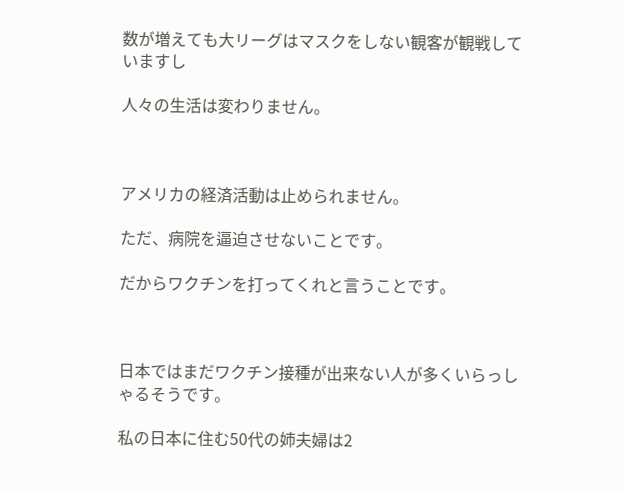数が増えても大リーグはマスクをしない観客が観戦していますし

人々の生活は変わりません。



アメリカの経済活動は止められません。

ただ、病院を逼迫させないことです。

だからワクチンを打ってくれと言うことです。



日本ではまだワクチン接種が出来ない人が多くいらっしゃるそうです。

私の日本に住む50代の姉夫婦は2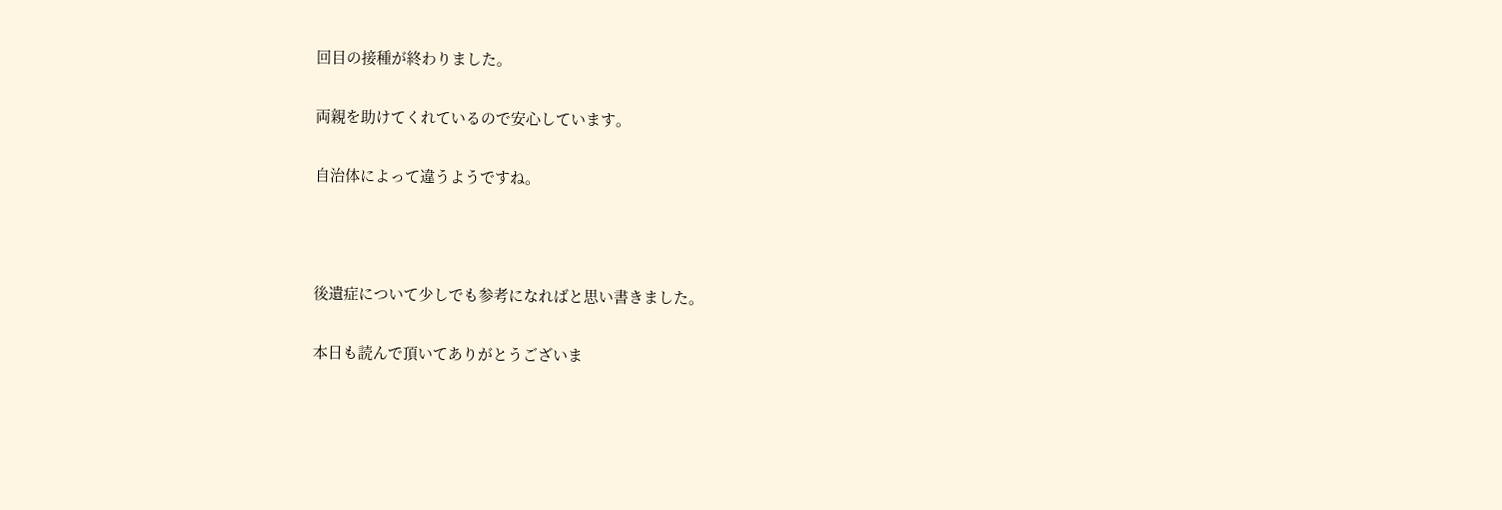回目の接種が終わりました。

両親を助けてくれているので安心しています。

自治体によって違うようですね。



後遺症について少しでも参考になればと思い書きました。

本日も読んで頂いてありがとうございま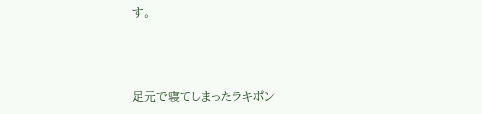す。



足元で寝てしまったラキポン